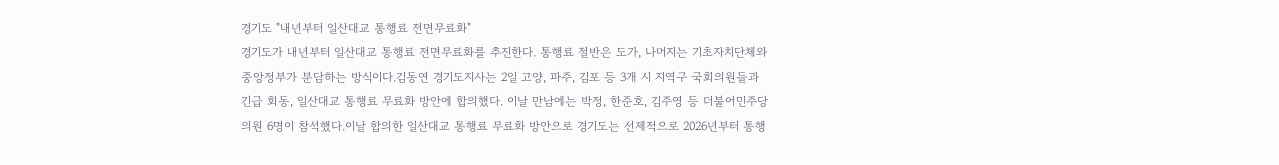경기도 "내년부터 일산대교 통행료 전면무료화"
경기도가 내년부터 일산대교 통행료 전면무료화를 추진한다. 통행료 절반은 도가, 나머지는 기초자치단체와 중앙정부가 분담하는 방식이다.김동연 경기도지사는 2일 고양, 파주, 김포 등 3개 시 지역구 국회의원들과 긴급 회동, 일산대교 통행료 무료화 방안에 합의했다. 이날 만남에는 박정, 한준호, 김주영 등 더불어민주당 의원 6명이 참석했다.이날 합의한 일산대교 통행료 무료화 방안으로 경기도는 선제적으로 2026년부터 통행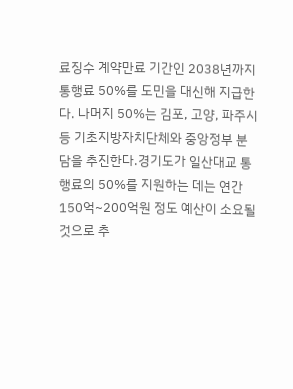료징수 계약만료 기간인 2038년까지 통행료 50%를 도민을 대신해 지급한다. 나머지 50%는 김포, 고양, 파주시 등 기초지방자치단체와 중앙정부 분담을 추진한다.경기도가 일산대교 통행료의 50%를 지원하는 데는 연간 150억~200억원 정도 예산이 소요될 것으로 추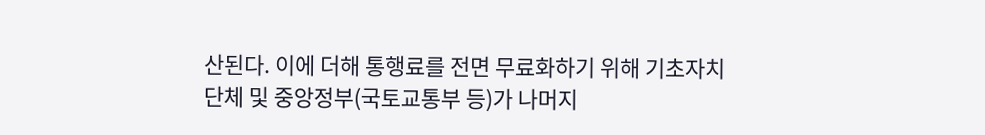산된다. 이에 더해 통행료를 전면 무료화하기 위해 기초자치단체 및 중앙정부(국토교통부 등)가 나머지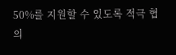50%를 지원할 수 있도록 적극 협의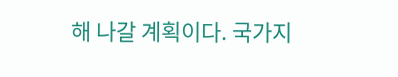해 나갈 계획이다. 국가지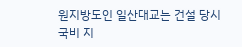원지방도인 일산대교는 건설 당시 국비 지